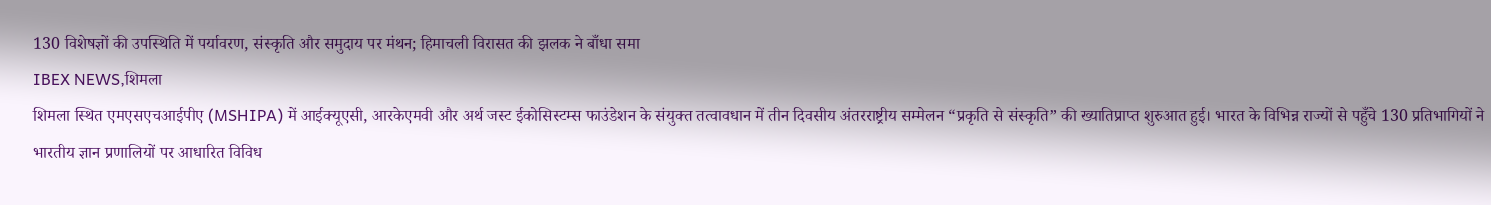130 विशेषज्ञों की उपस्थिति में पर्यावरण, संस्कृति और समुदाय पर मंथन; हिमाचली विरासत की झलक ने बाँधा समा
IBEX NEWS,शिमला
शिमला स्थित एमएसएचआईपीए (MSHIPA) में आईक्यूएसी, आरकेएमवी और अर्थ जस्ट ईकोसिस्टम्स फाउंडेशन के संयुक्त तत्वावधान में तीन दिवसीय अंतरराष्ट्रीय सम्मेलन “प्रकृति से संस्कृति” की ख्यातिप्राप्त शुरुआत हुई। भारत के विभिन्न राज्यों से पहुँचे 130 प्रतिभागियों ने भारतीय ज्ञान प्रणालियों पर आधारित विविध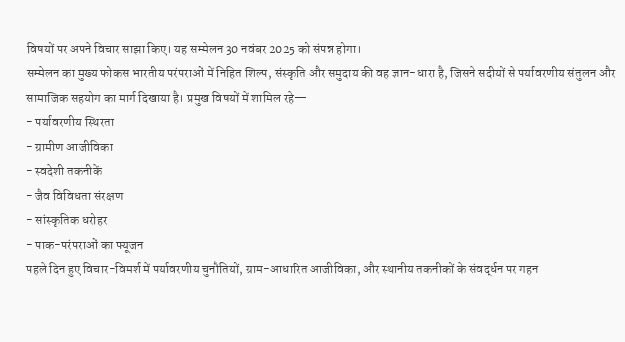विषयों पर अपने विचार साझा किए। यह सम्मेलन 30 नवंबर 2025 को संपन्न होगा।
सम्मेलन का मुख्य फोकस भारतीय परंपराओं में निहित शिल्प, संस्कृति और समुदाय की वह ज्ञान-धारा है, जिसने सदीयों से पर्यावरणीय संतुलन और सामाजिक सहयोग का मार्ग दिखाया है। प्रमुख विषयों में शामिल रहे—
- पर्यावरणीय स्थिरता
- ग्रामीण आजीविका
- स्वदेशी तकनीकें
- जैव विविधता संरक्षण
- सांस्कृतिक धरोहर
- पाक-परंपराओं का फ्यूजन
पहले दिन हुए विचार-विमर्श में पर्यावरणीय चुनौतियों, ग्राम-आधारित आजीविका, और स्थानीय तकनीकों के संवर्द्धन पर गहन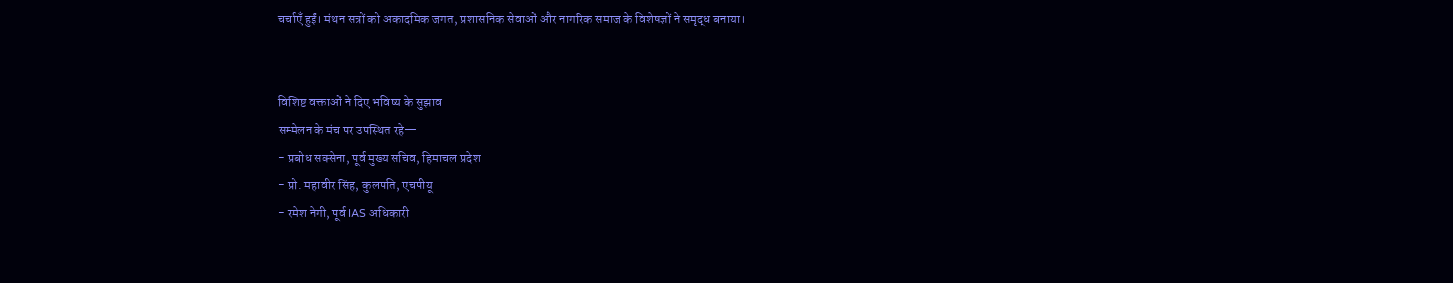चर्चाएँ हुईं। मंथन सत्रों को अकादमिक जगत, प्रशासनिक सेवाओं और नागरिक समाज के विशेषज्ञों ने समृद्ध बनाया।


विशिष्ट वक्ताओं ने दिए भविष्य के सुझाव
सम्मेलन के मंच पर उपस्थित रहे—
- प्रबोध सक्सेना, पूर्व मुख्य सचिव, हिमाचल प्रदेश
- प्रो. महावीर सिंह, कुलपति, एचपीयू
- रमेश नेगी, पूर्व IAS अधिकारी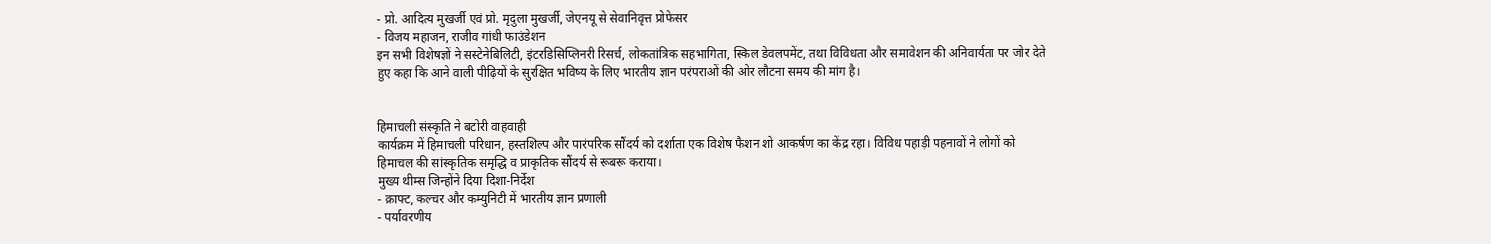- प्रो. आदित्य मुखर्जी एवं प्रो. मृदुला मुखर्जी, जेएनयू से सेवानिवृत्त प्रोफेसर
- विजय महाजन, राजीव गांधी फाउंडेशन
इन सभी विशेषज्ञों ने सस्टेनेबिलिटी, इंटरडिसिप्लिनरी रिसर्च, लोकतांत्रिक सहभागिता, स्किल डेवलपमेंट, तथा विविधता और समावेशन की अनिवार्यता पर जोर देते हुए कहा कि आने वाली पीढ़ियों के सुरक्षित भविष्य के लिए भारतीय ज्ञान परंपराओं की ओर लौटना समय की मांग है।


हिमाचली संस्कृति ने बटोरी वाहवाही
कार्यक्रम में हिमाचली परिधान, हस्तशिल्प और पारंपरिक सौंदर्य को दर्शाता एक विशेष फैशन शो आकर्षण का केंद्र रहा। विविध पहाड़ी पहनावों ने लोगों को हिमाचल की सांस्कृतिक समृद्धि व प्राकृतिक सौंदर्य से रूबरू कराया।
मुख्य थीम्स जिन्होंने दिया दिशा-निर्देश
- क्राफ्ट, कल्चर और कम्युनिटी में भारतीय ज्ञान प्रणाली
- पर्यावरणीय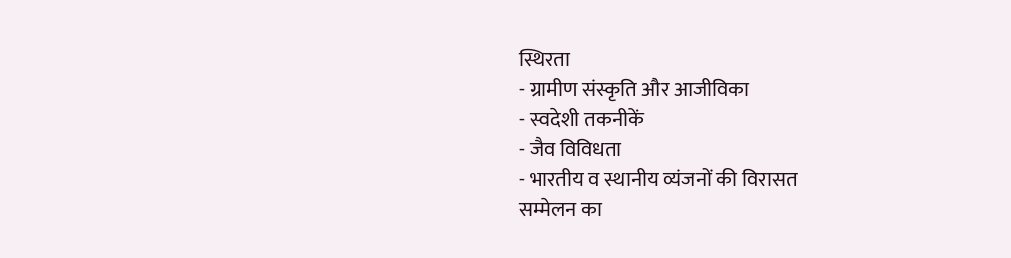स्थिरता
- ग्रामीण संस्कृति और आजीविका
- स्वदेशी तकनीकें
- जैव विविधता
- भारतीय व स्थानीय व्यंजनों की विरासत
सम्मेलन का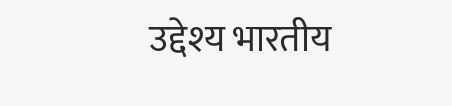उद्देश्य भारतीय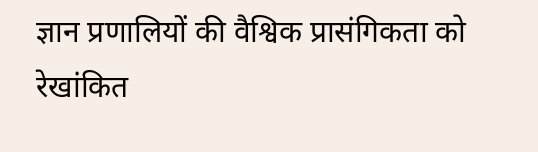ज्ञान प्रणालियों की वैश्विक प्रासंगिकता को रेखांकित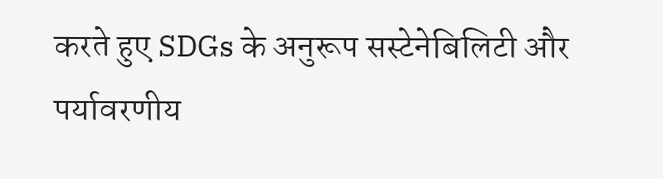करते हुए SDGs के अनुरूप सस्टेनेबिलिटी और पर्यावरणीय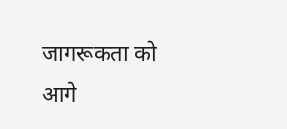जागरूकता को आगे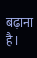बढ़ाना है।